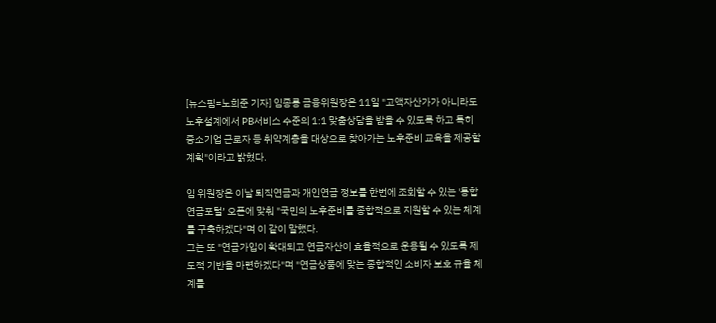[뉴스핌=노희준 기자] 임종룡 금융위원장은 11일 "고액자산가가 아니라도 노후설계에서 PB서비스 수준의 1:1 맞춤상담을 받을 수 있도록 하고 특히 중소기업 근로자 등 취약계층을 대상으로 찾아가는 노후준비 교육을 제공할 계획"이라고 밝혔다.

임 위원장은 이날 퇴직연금과 개인연금 정보를 한번에 조회할 수 있는 '통합연금포털’ 오픈에 맞춰 "국민의 노후준비를 종합적으로 지원할 수 있는 체계를 구축하겠다"며 이 같이 말했다.
그는 또 "연금가입이 확대되고 연금자산이 효율적으로 운용될 수 있도록 제도적 기반을 마련하겠다"며 "연금상품에 맞는 종합적인 소비자 보호 규율 체계를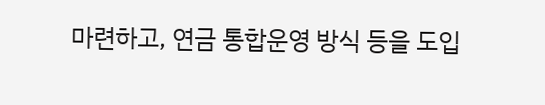마련하고, 연금 통합운영 방식 등을 도입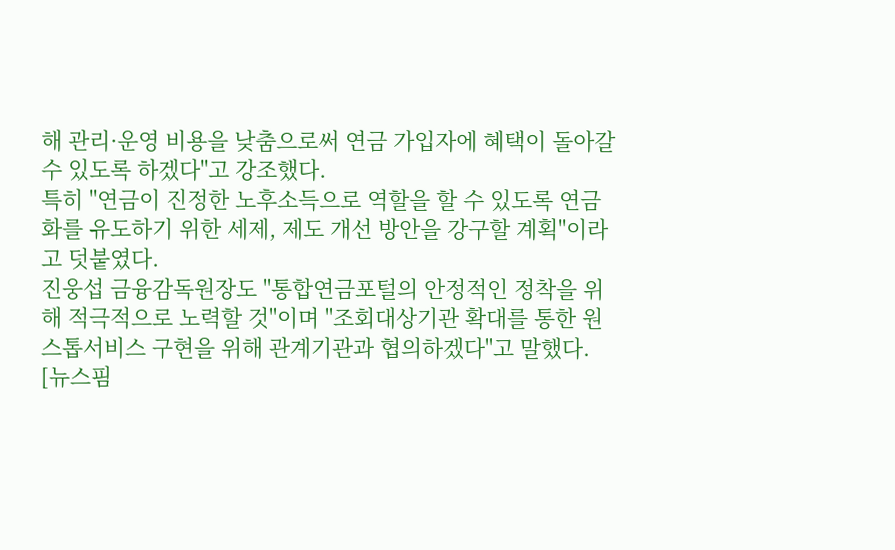해 관리·운영 비용을 낮춤으로써 연금 가입자에 혜택이 돌아갈 수 있도록 하겠다"고 강조했다.
특히 "연금이 진정한 노후소득으로 역할을 할 수 있도록 연금화를 유도하기 위한 세제, 제도 개선 방안을 강구할 계획"이라고 덧붙였다.
진웅섭 금융감독원장도 "통합연금포털의 안정적인 정착을 위해 적극적으로 노력할 것"이며 "조회대상기관 확대를 통한 원스톱서비스 구현을 위해 관계기관과 협의하겠다"고 말했다.
[뉴스핌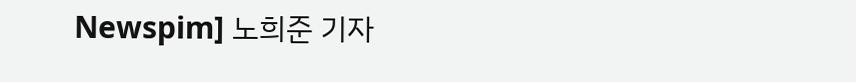Newspim] 노희준 기자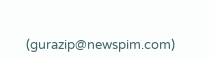(gurazip@newspim.com)